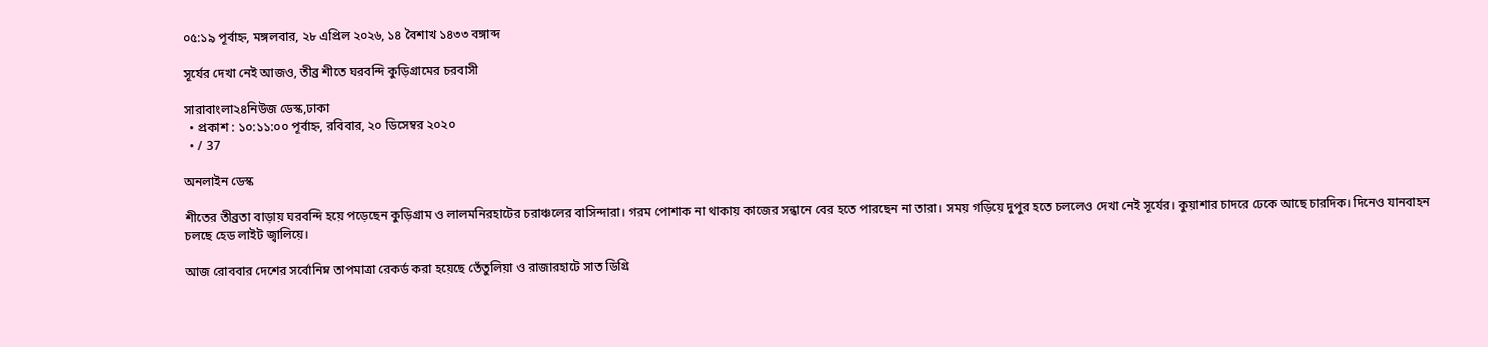০৫:১৯ পূর্বাহ্ন, মঙ্গলবার, ২৮ এপ্রিল ২০২৬, ১৪ বৈশাখ ১৪৩৩ বঙ্গাব্দ

সূর্যের দেখা নেই আজও, তীব্র শীতে ঘরবন্দি কুড়িগ্রামের চরবাসী

সারাবাংলা২৪নিউজ ডেস্ক,ঢাকা
  • প্রকাশ : ১০:১১:০০ পূর্বাহ্ন, রবিবার, ২০ ডিসেম্বর ২০২০
  • / 37

অনলাইন ডেস্ক

শীতের তীব্রতা বাড়ায় ঘরবন্দি হয়ে পড়েছেন কুড়িগ্রাম ও লালমনিরহাটের চরাঞ্চলের বাসিন্দারা। গরম পোশাক না থাকায় কাজের সন্ধানে বের হতে পারছেন না তারা। সময় গড়িয়ে দুপুর হতে চললেও দেখা নেই সূর্যের। কুয়াশার চাদরে ঢেকে আছে চারদিক। দিনেও যানবাহন চলছে হেড লাইট জ্বালিয়ে।

আজ রোববার দেশের সর্বোনিম্ন তাপমাত্রা রেকর্ড করা হয়েছে তেঁতুলিয়া ও রাজারহাটে সাত ডিগ্রি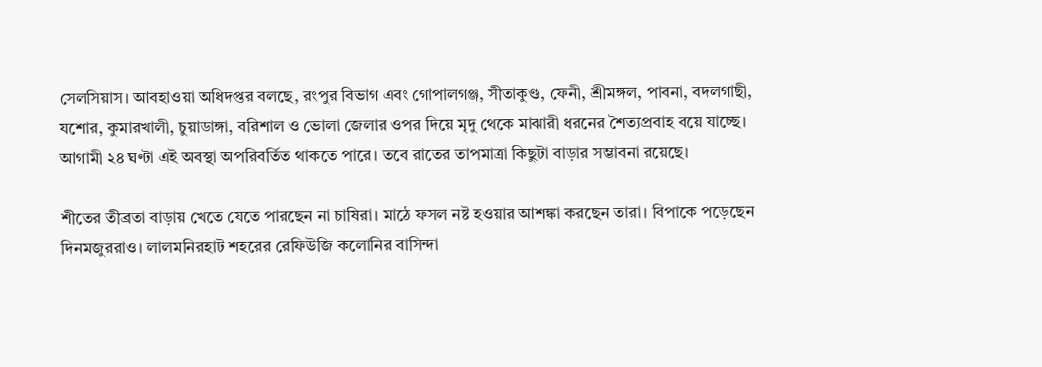সেলসিয়াস। আবহাওয়া অধিদপ্তর বলছে, রংপুর বিভাগ এবং গোপালগঞ্জ, সীতাকুণ্ড, ফেনী, শ্রীমঙ্গল, পাবনা, বদলগাছী, যশোর, কুমারখালী, চুয়াডাঙ্গা, বরিশাল ও ভোলা জেলার ওপর দিয়ে মৃদু থেকে মাঝারী ধরনের শৈত্যপ্রবাহ বয়ে যাচ্ছে। আগামী ২৪ ঘণ্টা এই অবস্থা অপরিবর্তিত থাকতে পারে। তবে রাতের তাপমাত্রা কিছুটা বাড়ার সম্ভাবনা রয়েছে।

শীতের তীব্রতা বাড়ায় খেতে যেতে পারছেন না চাষিরা। মাঠে ফসল নষ্ট হওয়ার আশঙ্কা করছেন তারা। বিপাকে পড়েছেন দিনমজুররাও। লালমনিরহাট শহরের রেফিউজি কলোনির বাসিন্দা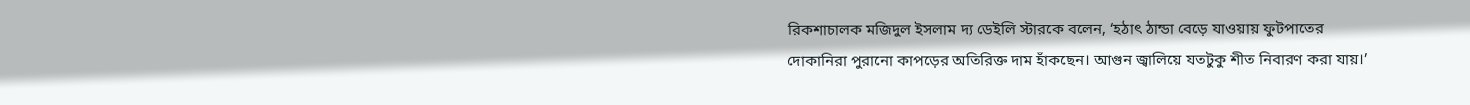রিকশাচালক মজিদুল ইসলাম দ্য ডেইলি স্টারকে বলেন, ‘হঠাৎ ঠান্ডা বেড়ে যাওয়ায় ফুটপাতের দোকানিরা পুরানো কাপড়ের অতিরিক্ত দাম হাঁকছেন। আগুন জ্বালিয়ে যতটুকু শীত নিবারণ করা যায়।’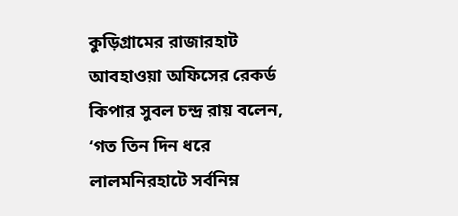কুড়িগ্রামের রাজারহাট আবহাওয়া অফিসের রেকর্ড কিপার সুবল চন্দ্র রায় বলেন, ‘গত তিন দিন ধরে লালমনিরহাটে সর্বনিম্ন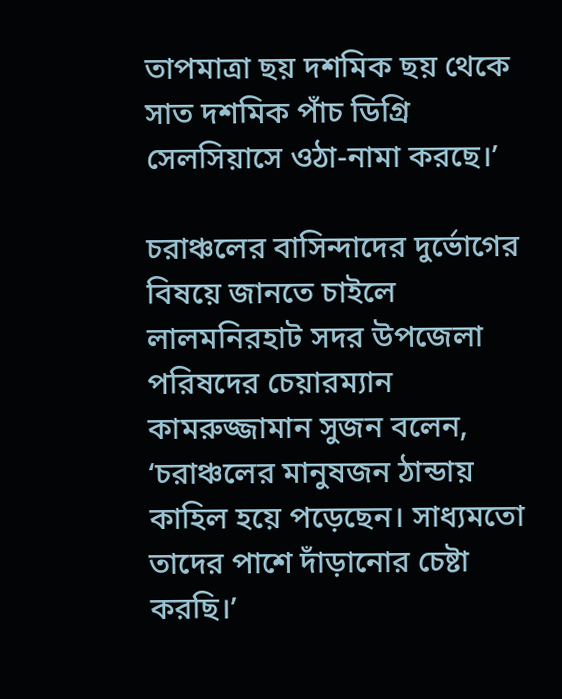তাপমাত্রা ছয় দশমিক ছয় থেকে সাত দশমিক পাঁচ ডিগ্রি সেলসিয়াসে ওঠা-নামা করছে।’

চরাঞ্চলের বাসিন্দাদের দুর্ভোগের বিষয়ে জানতে চাইলে লালমনিরহাট সদর উপজেলা পরিষদের চেয়ারম্যান কামরুজ্জামান সুজন বলেন, ‘চরাঞ্চলের মানুষজন ঠান্ডায় কাহিল হয়ে পড়েছেন। সাধ্যমতো তাদের পাশে দাঁড়ানোর চেষ্টা করছি।’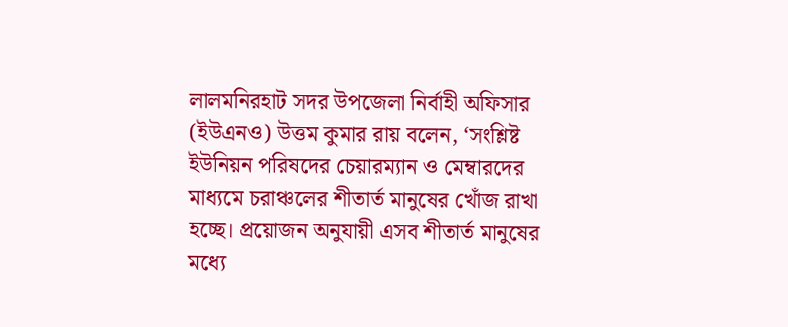লালমনিরহাট সদর উপজেলা নির্বাহী অফিসার (ইউএনও) উত্তম কুমার রায় বলেন, ‘সংশ্লিষ্ট ইউনিয়ন পরিষদের চেয়ারম্যান ও মেম্বারদের মাধ্যমে চরাঞ্চলের শীতার্ত মানুষের খোঁজ রাখা হচ্ছে। প্রয়োজন অনুযায়ী এসব শীতার্ত মানুষের মধ্যে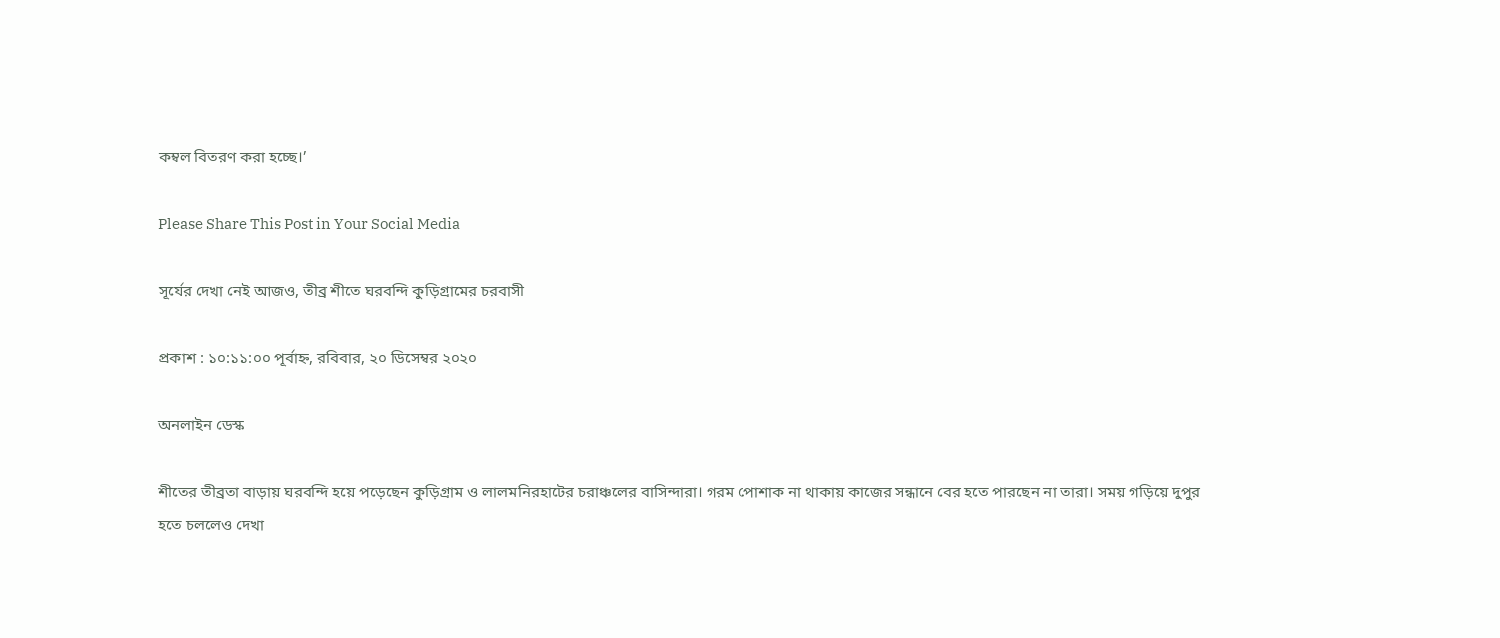কম্বল বিতরণ করা হচ্ছে।’

Please Share This Post in Your Social Media

সূর্যের দেখা নেই আজও, তীব্র শীতে ঘরবন্দি কুড়িগ্রামের চরবাসী

প্রকাশ : ১০:১১:০০ পূর্বাহ্ন, রবিবার, ২০ ডিসেম্বর ২০২০

অনলাইন ডেস্ক

শীতের তীব্রতা বাড়ায় ঘরবন্দি হয়ে পড়েছেন কুড়িগ্রাম ও লালমনিরহাটের চরাঞ্চলের বাসিন্দারা। গরম পোশাক না থাকায় কাজের সন্ধানে বের হতে পারছেন না তারা। সময় গড়িয়ে দুপুর হতে চললেও দেখা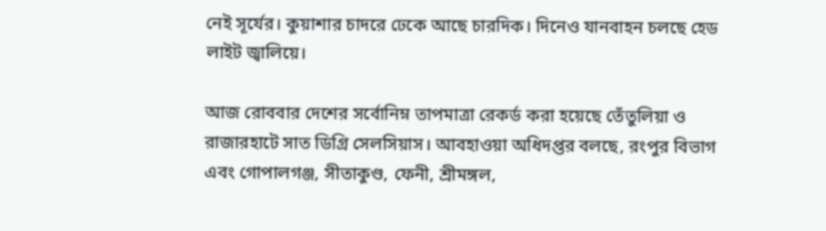নেই সূর্যের। কুয়াশার চাদরে ঢেকে আছে চারদিক। দিনেও যানবাহন চলছে হেড লাইট জ্বালিয়ে।

আজ রোববার দেশের সর্বোনিম্ন তাপমাত্রা রেকর্ড করা হয়েছে তেঁতুলিয়া ও রাজারহাটে সাত ডিগ্রি সেলসিয়াস। আবহাওয়া অধিদপ্তর বলছে, রংপুর বিভাগ এবং গোপালগঞ্জ, সীতাকুণ্ড, ফেনী, শ্রীমঙ্গল,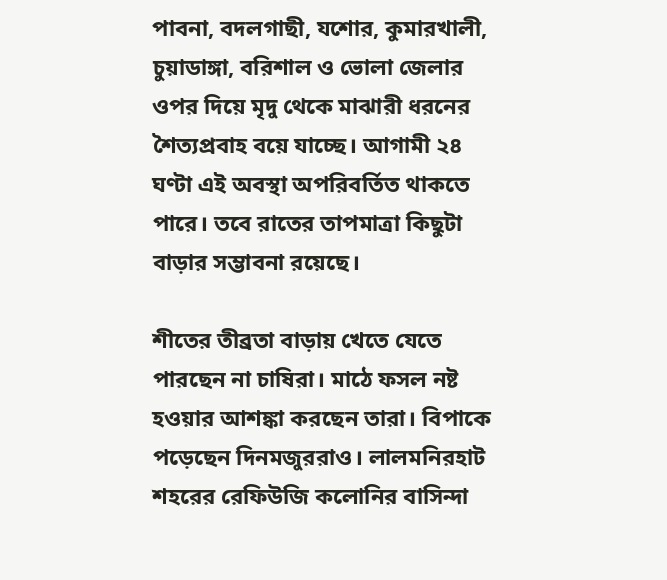পাবনা, বদলগাছী, যশোর, কুমারখালী, চুয়াডাঙ্গা, বরিশাল ও ভোলা জেলার ওপর দিয়ে মৃদু থেকে মাঝারী ধরনের শৈত্যপ্রবাহ বয়ে যাচ্ছে। আগামী ২৪ ঘণ্টা এই অবস্থা অপরিবর্তিত থাকতে পারে। তবে রাতের তাপমাত্রা কিছুটা বাড়ার সম্ভাবনা রয়েছে।

শীতের তীব্রতা বাড়ায় খেতে যেতে পারছেন না চাষিরা। মাঠে ফসল নষ্ট হওয়ার আশঙ্কা করছেন তারা। বিপাকে পড়েছেন দিনমজুররাও। লালমনিরহাট শহরের রেফিউজি কলোনির বাসিন্দা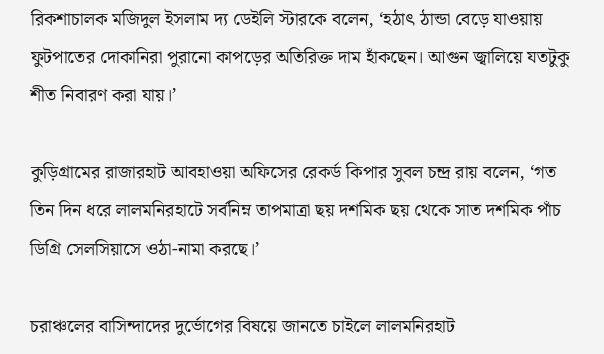রিকশাচালক মজিদুল ইসলাম দ্য ডেইলি স্টারকে বলেন, ‘হঠাৎ ঠান্ডা বেড়ে যাওয়ায় ফুটপাতের দোকানিরা পুরানো কাপড়ের অতিরিক্ত দাম হাঁকছেন। আগুন জ্বালিয়ে যতটুকু শীত নিবারণ করা যায়।’

কুড়িগ্রামের রাজারহাট আবহাওয়া অফিসের রেকর্ড কিপার সুবল চন্দ্র রায় বলেন, ‘গত তিন দিন ধরে লালমনিরহাটে সর্বনিম্ন তাপমাত্রা ছয় দশমিক ছয় থেকে সাত দশমিক পাঁচ ডিগ্রি সেলসিয়াসে ওঠা-নামা করছে।’

চরাঞ্চলের বাসিন্দাদের দুর্ভোগের বিষয়ে জানতে চাইলে লালমনিরহাট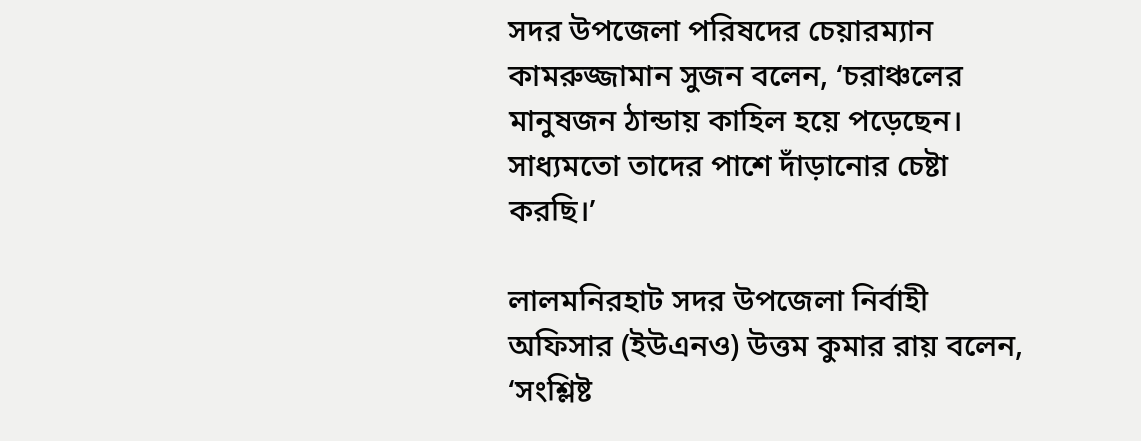সদর উপজেলা পরিষদের চেয়ারম্যান কামরুজ্জামান সুজন বলেন, ‘চরাঞ্চলের মানুষজন ঠান্ডায় কাহিল হয়ে পড়েছেন। সাধ্যমতো তাদের পাশে দাঁড়ানোর চেষ্টা করছি।’

লালমনিরহাট সদর উপজেলা নির্বাহী অফিসার (ইউএনও) উত্তম কুমার রায় বলেন, ‘সংশ্লিষ্ট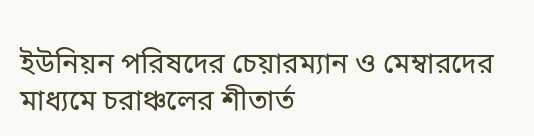ইউনিয়ন পরিষদের চেয়ারম্যান ও মেম্বারদের মাধ্যমে চরাঞ্চলের শীতার্ত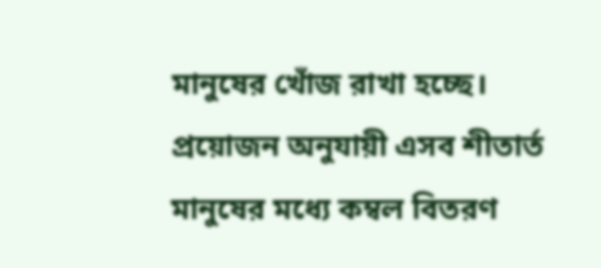মানুষের খোঁজ রাখা হচ্ছে। প্রয়োজন অনুযায়ী এসব শীতার্ত মানুষের মধ্যে কম্বল বিতরণ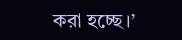করা হচ্ছে।’